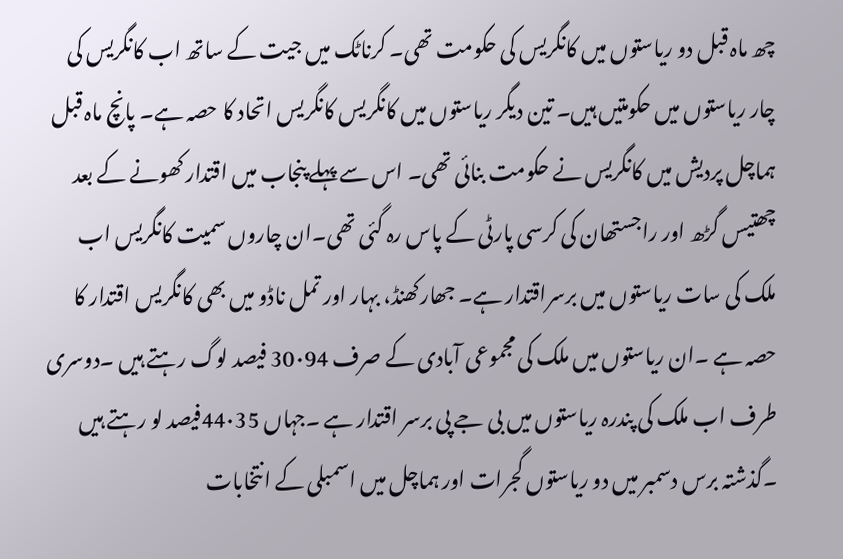چھ ماہ قبل دو ریاستوں میں کانگریس کی حکومت تھی۔ کرناٹک میں جیت کے ساتھ اب کانگریس کی چار ریاستوں میں حکومتیں ہیں۔ تین دیگر ریاستوں میں کانگریس کانگریس اتحاد کا حصہ ہے۔ پانچ ماہ قبل ہماچل پردیش میں کانگریس نے حکومت بنائی تھی۔ اس سے پہلے پنجاب میں اقتدار کھونے کے بعد چھتیس گڑھ اور راجستھان کی کرسی پارٹی کے پاس رہ گئی تھی۔ان چاروں سمیت کانگریس اب ملک کی سات ریاستوں میں برسراقتدار ہے۔ جھارکھنڈ، بہار اور تمل ناڈو میں بھی کانگریس اقتدار کا حصہ ہے ۔ان ریاستوں میں ملک کی مجموعی آبادی کے صرف 30۰94 فیصد لوگ رہتے ہیں ۔دوسری طرف اب ملک کی پندرہ ریاستوں میں بی جے پی برسر اقتدار ہے ۔جہاں 44۰35فیصد لو رہتے ہیں ۔گذشتہ برس دسمبر میں دو ریاستوں گجرات اور ہماچل میں اسمبلی کے انتخابات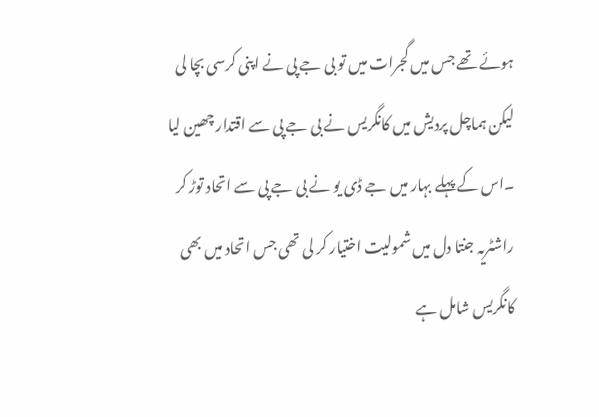ہوئے تھے جس میں گجرات میں تو بی جے پی نے اپنی کرسی بچا لی لیکن ہماچل پردیش میں کانگریس نے بی جے پی سے اقتدار چھین لیا ۔اس کے پہلے بہار میں جے ڈی یو نے بی جے پی سے اتحاد توڑ کر راشٹریہ جنتا دل میں شمولیت اختیار کر لی تھی جس اتحاد میں بھی کانگریس شامل ہے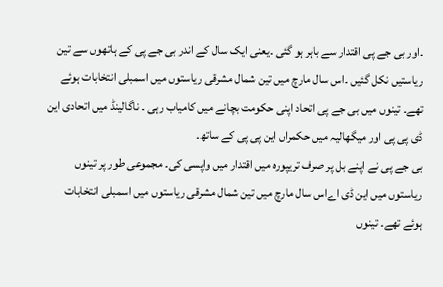۔اور بی جے پی اقتدار سے باہر ہو گئی ۔یعنی ایک سال کے اندر بی جے پی کے ہاتھوں سے تین ریاستیں نکل گئیں ۔اس سال مارچ میں تین شمال مشرقی ریاستوں میں اسمبلی انتخابات ہوئے تھے۔ تینوں میں بی جے پی اتحاد اپنی حکومت بچانے میں کامیاب رہی ۔ ناگالینڈ میں اتحادی این ڈی پی پی اور میگھالیہ میں حکمراں این پی پی کے ساتھ۔
بی جے پی نے اپنے بل پر صرف تریپورہ میں اقتدار میں واپسی کی۔ مجموعی طور پر تینوں ریاستوں میں این ڈی اےاس سال مارچ میں تین شمال مشرقی ریاستوں میں اسمبلی انتخابات ہوئے تھے۔ تینوں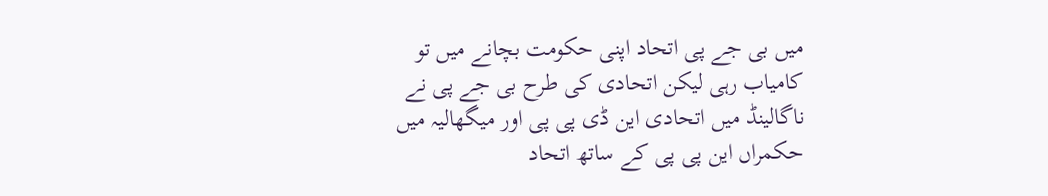میں بی جے پی اتحاد اپنی حکومت بچانے میں تو کامیاب رہی لیکن اتحادی کی طرح بی جے پی نے ناگالینڈ میں اتحادی این ڈی پی پی اور میگھالیہ میں حکمراں این پی پی کے ساتھ اتحاد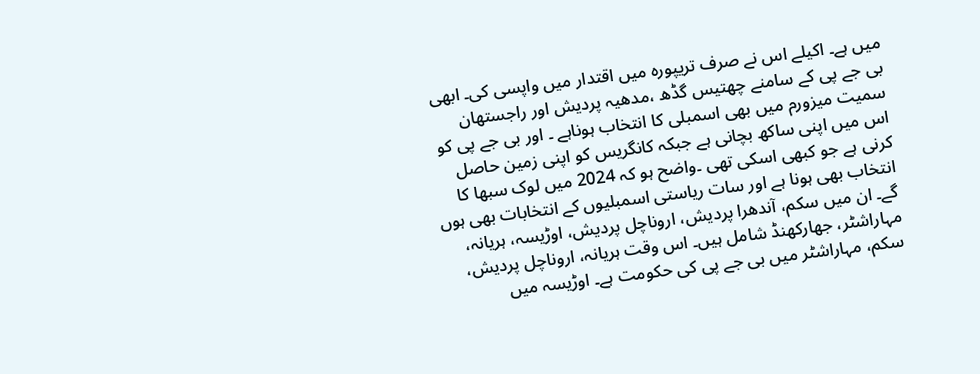میں ہے۔ اکیلے اس نے صرف تریپورہ میں اقتدار میں واپسی کی۔ ابھی بی جے پی کے سامنے چھتیس گڈھ ،مدھیہ پردیش اور راجستھان سمیت میزورم میں بھی اسمبلی کا انتخاب ہوناہے ۔ اور بی جے پی کو اس میں اپنی ساکھ بچانی ہے جبکہ کانگریس کو اپنی زمین حاصل کرنی ہے جو کبھی اسکی تھی ۔واضح ہو کہ 2024 میں لوک سبھا کا انتخاب بھی ہونا ہے اور سات ریاستی اسمبلیوں کے انتخابات بھی ہوں گے۔ ان میں سکم، آندھرا پردیش، اروناچل پردیش، اوڑیسہ، ہریانہ، مہاراشٹر، جھارکھنڈ شامل ہیں۔ اس وقت ہریانہ، اروناچل پردیش، سکم، مہاراشٹر میں بی جے پی کی حکومت ہے۔ اوڑیسہ میں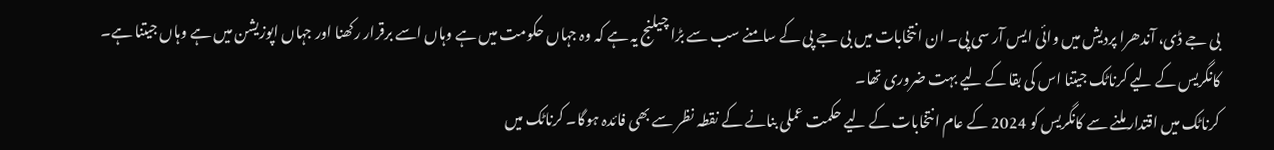بی جے ڈی، آندھرا پردیش میں وائی ایس آر سی پی۔ ان انتخابات میں بی جے پی کے سامنے سب سے بڑا چیلنج یہ ہے کہ وہ جہاں حکومت میں ہے وہاں اسے برقرار رکھنا اور جہاں اپوزیشن میں ہے وہاں جیتنا ہے۔ کانگریس کے لیے کرناٹک جیتنا اس کی بقا کے لیے بہت ضروری تھا۔
کرناٹک میں اقتدار ملنے سے کانگریس کو 2024 کے عام انتخابات کے لیے حکمت عملی بنانے کے نقطہ نظر سے بھی فائدہ ہوگا۔ کرناٹک میں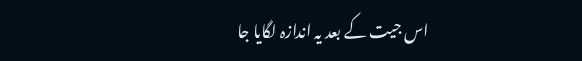اس جیت کے بعد یہ اندازہ لگایا جا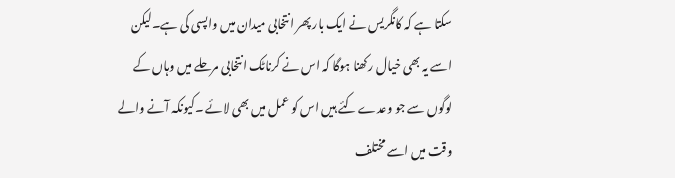سکتا ہے کہ کانگریس نے ایک بار پھر انتخابی میدان میں واپسی کی ہے۔لیکن اسے یہ بھی خیال رکھنا ہوگا کہ اس نے کرناٹک انتخابی مرحلے میں وہاں کے لوگوں سے جو وعدے کئے ہیں اس کو عمل میں بھی لائے ۔کیونکہ آنے والے وقت میں اسے مختلف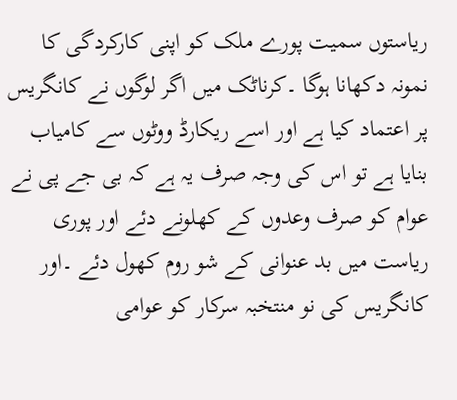ریاستوں سمیت پورے ملک کو اپنی کارکردگی کا نمونہ دکھانا ہوگا ۔کرناٹک میں اگر لوگوں نے کانگریس پر اعتماد کیا ہے اور اسے ریکارڈ ووٹوں سے کامیاب بنایا ہے تو اس کی وجہ صرف یہ ہے کہ بی جے پی نے عوام کو صرف وعدوں کے کھلونے دئے اور پوری ریاست میں بد عنوانی کے شو روم کھول دئے ۔اور کانگریس کی نو منتخبہ سرکار کو عوامی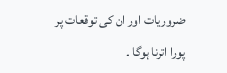ضروریات اور ان کی توقعات پر پورا اترنا ہوگا ۔